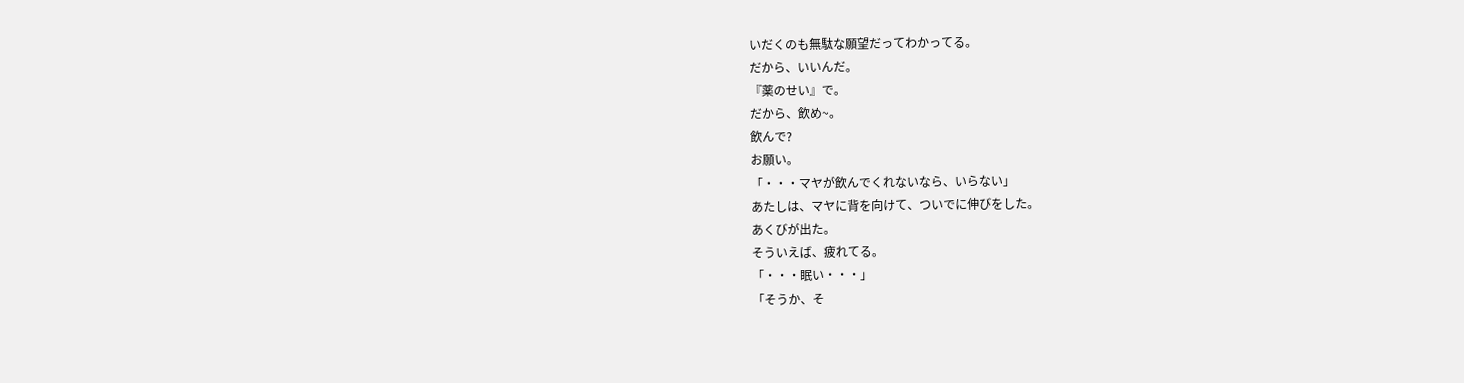いだくのも無駄な願望だってわかってる。
だから、いいんだ。
『薬のせい』で。
だから、飲め~。
飲んで?
お願い。
「・・・マヤが飲んでくれないなら、いらない」
あたしは、マヤに背を向けて、ついでに伸びをした。
あくびが出た。
そういえば、疲れてる。
「・・・眠い・・・」
「そうか、そ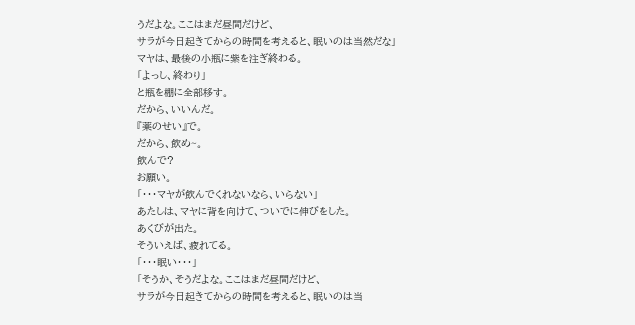うだよな。ここはまだ昼間だけど、
サラが今日起きてからの時間を考えると、眠いのは当然だな」
マヤは、最後の小瓶に紫を注ぎ終わる。
「よっし、終わり」
と瓶を棚に全部移す。
だから、いいんだ。
『薬のせい』で。
だから、飲め~。
飲んで?
お願い。
「・・・マヤが飲んでくれないなら、いらない」
あたしは、マヤに背を向けて、ついでに伸びをした。
あくびが出た。
そういえば、疲れてる。
「・・・眠い・・・」
「そうか、そうだよな。ここはまだ昼間だけど、
サラが今日起きてからの時間を考えると、眠いのは当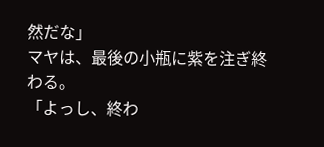然だな」
マヤは、最後の小瓶に紫を注ぎ終わる。
「よっし、終わ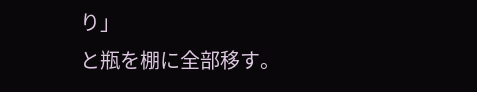り」
と瓶を棚に全部移す。